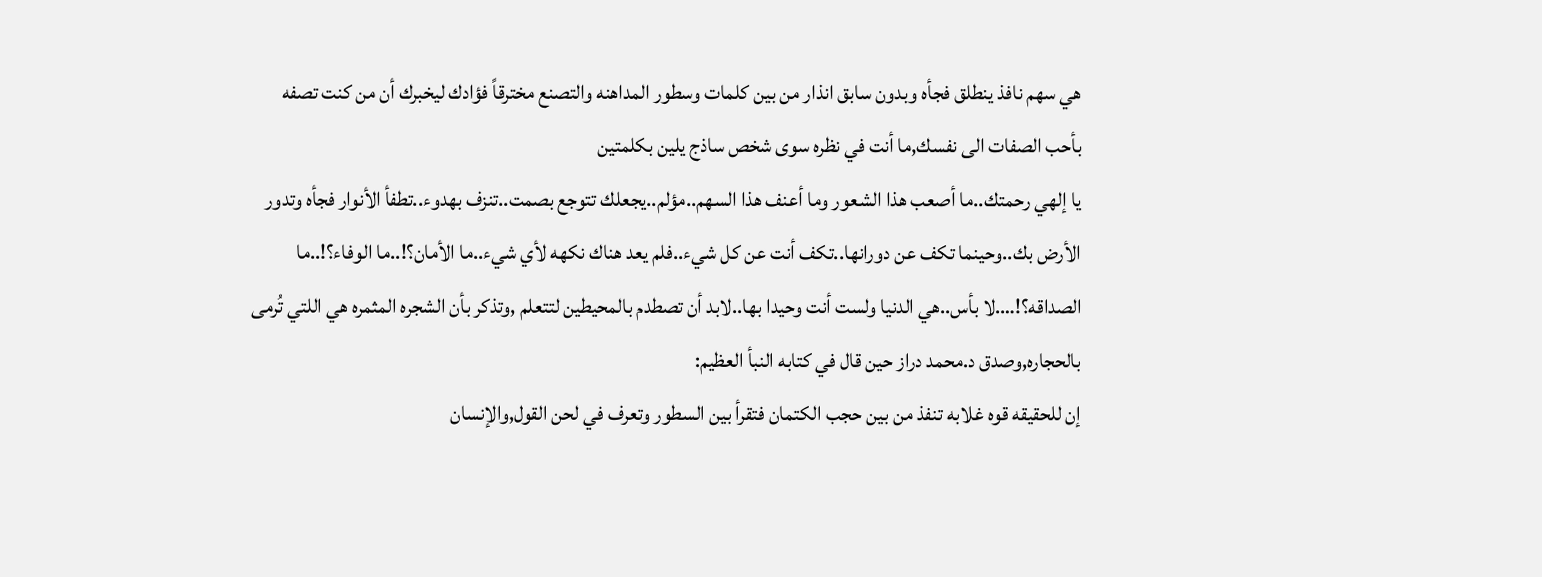هي سهم نافذ ينطلق فجأه وبدون سابق انذار من بين كلمات وسطور المداهنه والتصنع مخترقاً فؤادك ليخبرك أن من كنت تصفه بأحب الصفات الى نفسك,ما أنت في نظره سوى شخص ساذج يلين بكلمتين
يا إلهي رحمتك..ما أصعب هذا الشعور وما أعنف هذا السهم..مؤلم..يجعلك تتوجع بصمت..تنزف بهدوء..تطفأ الأنوار فجأه وتدور الأرض بك..وحينما تكف عن دورانها..تكف أنت عن كل شيء..فلم يعد هناك نكهه لأي شيء..ما الأمان؟!..ما الوفاء؟!..ما الصداقه؟!….لا بأس..هي الدنيا ولست أنت وحيدا بها..لابد أن تصطدم بالمحيطين لتتعلم ,وتذكر بأن الشجره المثمره هي اللتي تُرمى بالحجاره,وصدق د.محمد دراز حين قال في كتابه النبأ العظيم:
إن للحقيقه قوه غلابه تنفذ من بين حجب الكتمان فتقرأ بين السطور وتعرف في لحن القول,والإنسان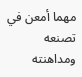مهما أمعن في تصنعه ومداهنته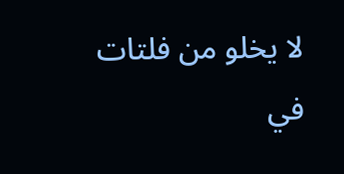لا يخلو من فلتات في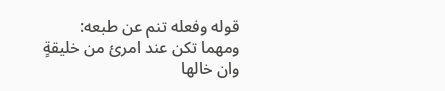قوله وفعله تنم عن طبعه:
ومهما تكن عند امرئ من خليقةٍ
وان خالها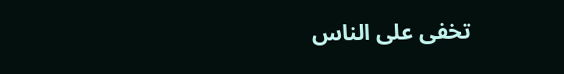تخفى على الناس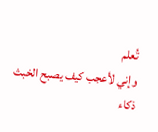تُعلم
وإني لأعجب كيف يصبح الخبث ذكاء